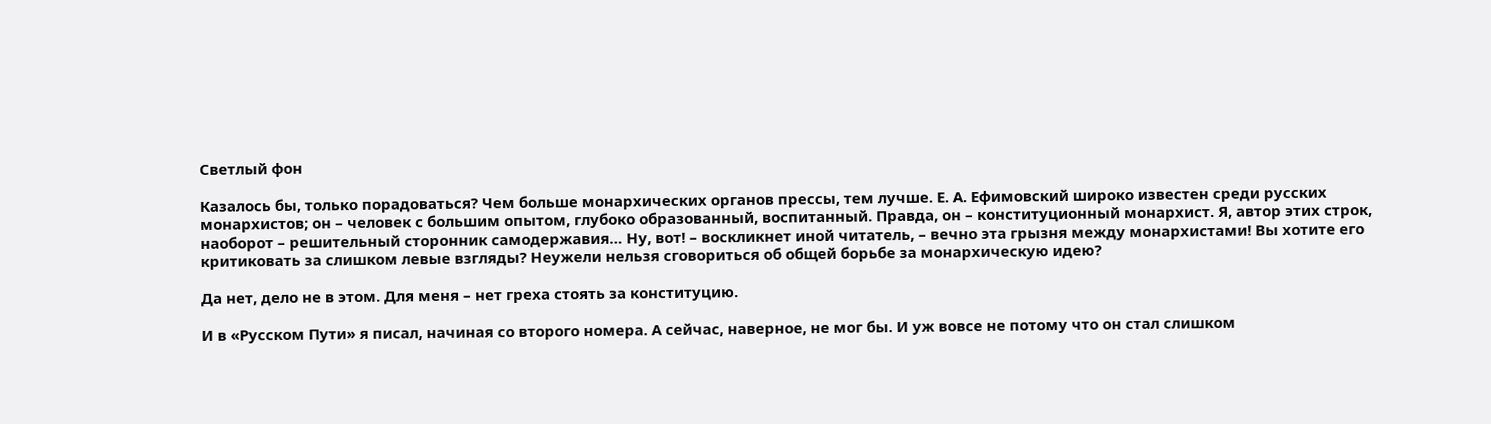Светлый фон

Казалось бы, только порадоваться? Чем больше монархических органов прессы, тем лучше. Е. А. Ефимовский широко известен среди русских монархистов; он – человек с большим опытом, глубоко образованный, воспитанный. Правда, он – конституционный монархист. Я, автор этих строк, наоборот – решительный сторонник самодержавия… Ну, вот! – воскликнет иной читатель, – вечно эта грызня между монархистами! Вы хотите его критиковать за слишком левые взгляды? Неужели нельзя сговориться об общей борьбе за монархическую идею?

Да нет, дело не в этом. Для меня – нет греха стоять за конституцию.

И в «Русском Пути» я писал, начиная со второго номера. А сейчас, наверное, не мог бы. И уж вовсе не потому что он стал слишком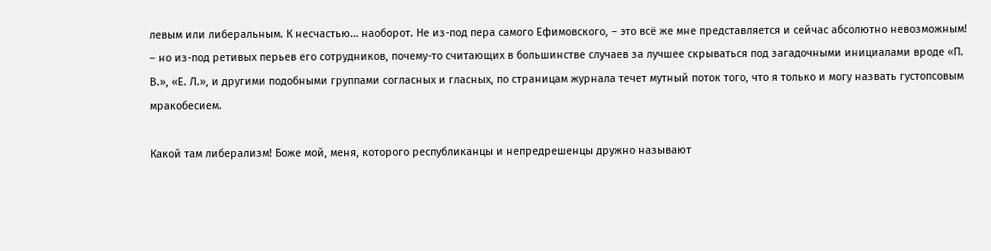левым или либеральным. К несчастью… наоборот. Не из-под пера самого Ефимовского, – это всё же мне представляется и сейчас абсолютно невозможным! – но из-под ретивых перьев его сотрудников, почему-то считающих в большинстве случаев за лучшее скрываться под загадочными инициалами вроде «П. В.», «Е. Л.», и другими подобными группами согласных и гласных, по страницам журнала течет мутный поток того, что я только и могу назвать густопсовым мракобесием.

Какой там либерализм! Боже мой, меня, которого республиканцы и непредрешенцы дружно называют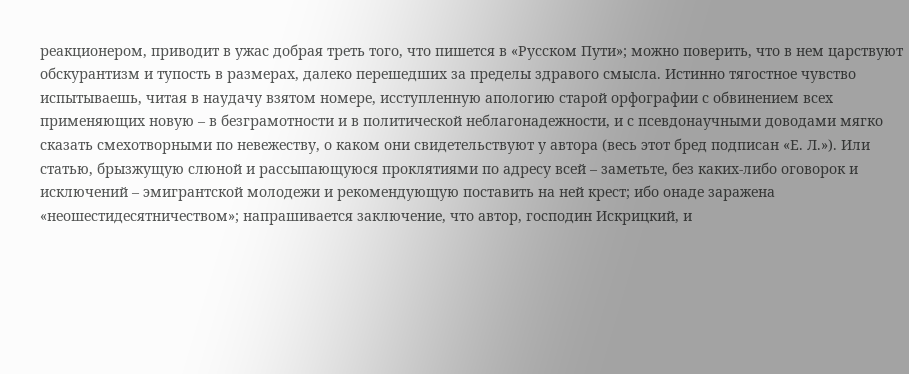реакционером, приводит в ужас добрая треть того, что пишется в «Русском Пути»; можно поверить, что в нем царствуют обскурантизм и тупость в размерах, далеко перешедших за пределы здравого смысла. Истинно тягостное чувство испытываешь, читая в наудачу взятом номере, исступленную апологию старой орфографии с обвинением всех применяющих новую – в безграмотности и в политической неблагонадежности, и с псевдонаучными доводами мягко сказать смехотворными по невежеству, о каком они свидетельствуют у автора (весь этот бред подписан «Е. Л.»). Или статью, брызжущую слюной и рассыпающуюся проклятиями по адресу всей – заметьте, без каких-либо оговорок и исключений – эмигрантской молодежи и рекомендующую поставить на ней крест; ибо онаде заражена «неошестидесятничеством»; напрашивается заключение, что автор, господин Искрицкий, и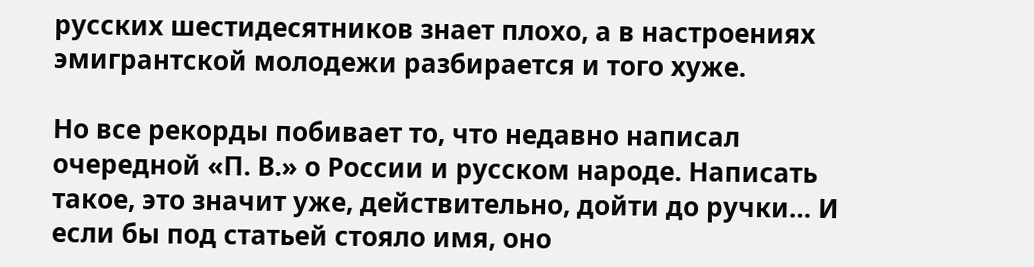русских шестидесятников знает плохо, а в настроениях эмигрантской молодежи разбирается и того хуже.

Но все рекорды побивает то, что недавно написал очередной «П. В.» о России и русском народе. Написать такое, это значит уже, действительно, дойти до ручки… И если бы под статьей стояло имя, оно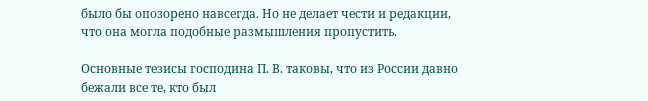было бы опозорено навсегда. Но не делает чести и редакции, что она могла подобные размышления пропустить.

Основные тезисы господина П. В. таковы, что из России давно бежали все те, кто был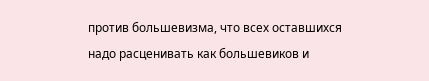против большевизма, что всех оставшихся надо расценивать как большевиков и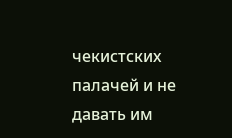чекистских палачей и не давать им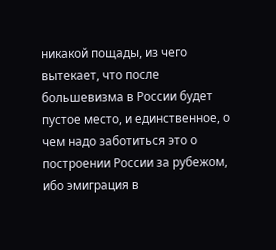никакой пощады, из чего вытекает, что после большевизма в России будет пустое место, и единственное, о чем надо заботиться это о построении России за рубежом, ибо эмиграция в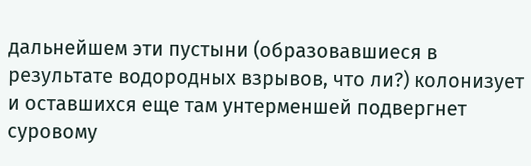дальнейшем эти пустыни (образовавшиеся в результате водородных взрывов, что ли?) колонизует и оставшихся еще там унтерменшей подвергнет суровому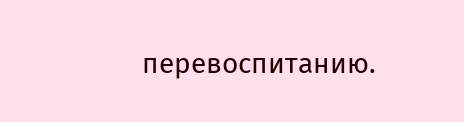перевоспитанию.